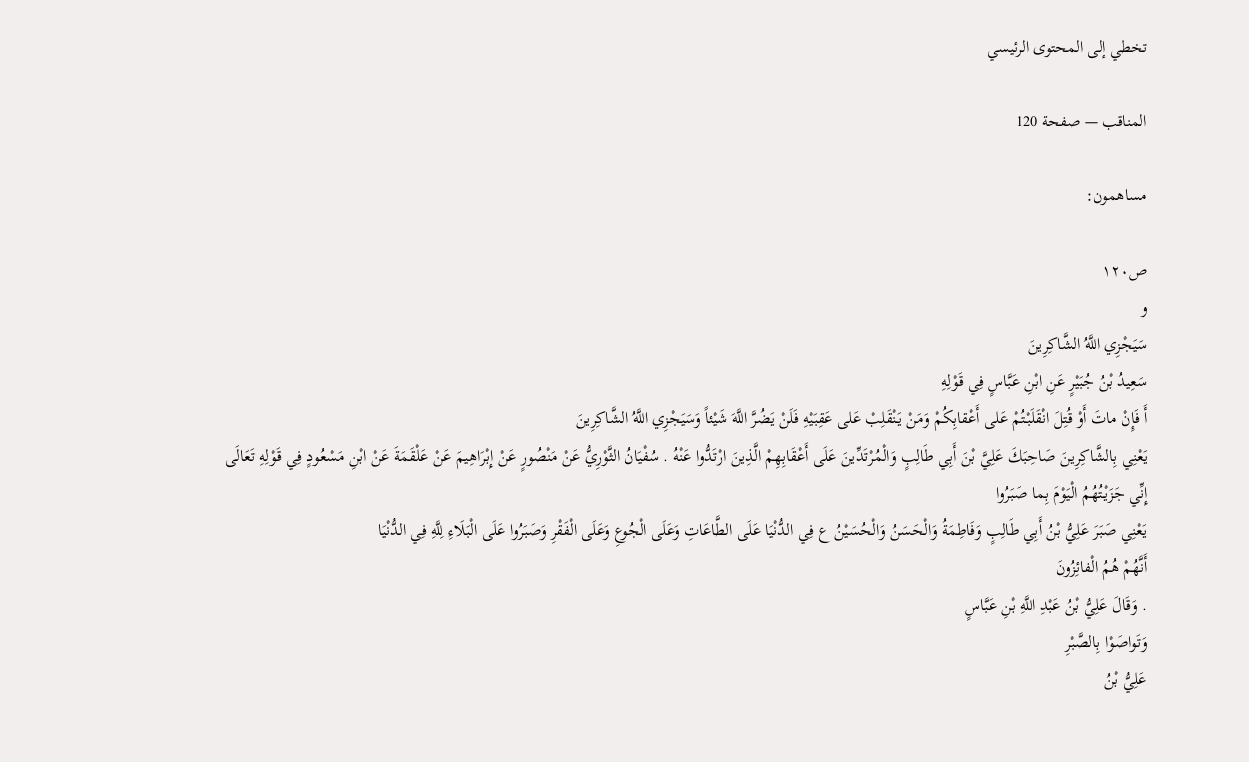تخطي إلى المحتوى الرئيسي

المناقب — صفحة 120

مساهمون:

ص١٢٠
و
سَيَجْزِي اللَّهُ الشَّاكِرِينَ
سَعِيدُ بْنُ جُبَيْرٍ عَنِ ابْنِ عَبَّاسٍ فِي قَوْلِهِ
أَ فَإِنْ ماتَ أَوْ قُتِلَ انْقَلَبْتُمْ عَلى أَعْقابِكُمْ وَمَنْ يَنْقَلِبْ عَلى عَقِبَيْهِ فَلَنْ يَضُرَّ اللَّهَ شَيْئاً وَسَيَجْزِي اللَّهُ الشَّاكِرِينَ
يَعْنِي بِالشَّاكِرِينَ صَاحِبَكَ عَلِيَّ بْنَ أَبِي طَالِبٍ وَالْمُرْتَدِّينَ عَلَى أَعْقَابِهِمْ الَّذِينَ ارْتَدُّوا عَنْهُ . سُفْيَانُ الثَّوْرِيُّ عَنْ مَنْصُورٍ عَنْ إِبْرَاهِيمَ عَنْ عَلْقَمَةَ عَنْ ابْنِ مَسْعُودٍ فِي قَوْلِهِ تَعَالَى
إِنِّي جَزَيْتُهُمُ الْيَوْمَ بِما صَبَرُوا
يَعْنِي صَبَرَ عَلِيُّ بْنُ أَبِي طَالِبٍ وَفَاطِمَةُ وَالْحَسَنُ وَالْحُسَيْنُ ع فِي الدُّنْيَا عَلَى الطَّاعَاتِ وَعَلَى الْجُوعِ وَعَلَى الْفَقْرِ وَصَبَرُوا عَلَى الْبَلَاءِ لِلَّهِ فِي الدُّنْيَا
أَنَّهُمْ هُمُ الْفائِزُونَ
. وَقَالَ عَلِيُّ بْنُ عَبْدِ اللَّهِ بْنِ عَبَّاسٍ
وَتَواصَوْا بِالصَّبْرِ
عَلِيُّ بْنُ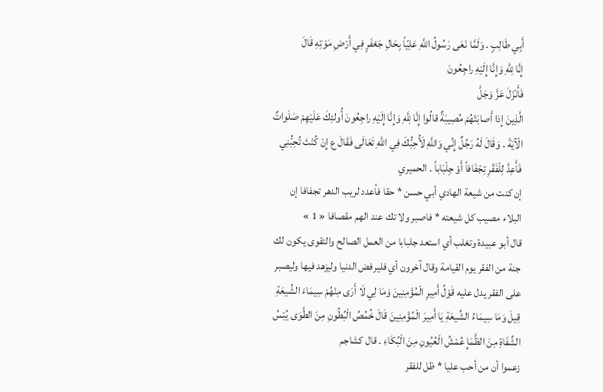أَبِي طَالِبٍ . وَلَمَّا نَعَى رَسُولُ اللَّهِ عَلِيّاً بِحَالِ جَعْفَرٍ فِي أَرْضِ مَوْتِهِ قَالَ
إِنَّا لِلَّهِ وَإِنَّا إِلَيْهِ راجِعُونَ
فَأَنْزَلَ عَزَّ وَجَلَّ
الَّذِينَ إِذا أَصابَتْهُمْ مُصِيبَةٌ قالُوا إِنَّا لِلَّهِ وَإِنَّا إِلَيْهِ راجِعُونَ أُولئِكَ عَلَيْهِمْ صَلَواتٌ
الْآيَةَ . وَقَالَ لَهُ رَجُلٌ إِنِّي وَاللَّهِ لَأُحِبُّكَ فِي اللَّهِ تَعَالَى فَقَالَ ع إِنْ كُنْتَ تُحِبُّنِي فَأَعِدَّ لِلْفَقْرِ تِجْفَافاً أَوْ جِلْبَاباً . الحميري
إن كنت من شيعة الهادي أبي حسن * حقا فأعدد لريب الدهر تجفافا إن البلاء مصيب كل شيعته * فاصبر ولا تك عند الهم مقصافا « 1 »
قال أبو عبيدة وتغلب أي استعد جلبابا من العمل الصالح والتقوى يكون لك جنة من الفقر يوم القيامة وقال آخرون أي فليرفض الدنيا وليزهد فيها وليصبر على الفقر يدل عليه قَوْلُ أَمِيرِ الْمُؤْمِنِينَ وَمَا لِي لَا أَرَى مِنْهُمْ سِيمَاءَ الشِّيعَةِ قِيلَ وَمَا سِيمَاءُ الشِّيعَةِ يَا أَمِيرَ الْمُؤْمِنِينَ قَالَ خُمُصُ الْبُطُونِ مِنَ الطَّوَى يُبْسُ الشِّفَاةِ مِنَ الظَّمَإِ عُمْشُ الْعُيُونِ مِنَ الْبُكَاءِ . قال كشاجم
زعموا أن من أحب عليا * ظل للفقر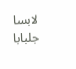لابسا جلبابا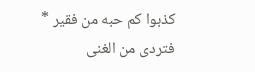كذبوا كم حبه من فقير * فتردى من الغنى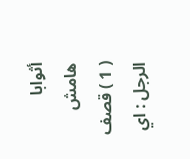أثوابا
هامش
( 1 ) قصف الرجل : اي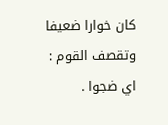كان خوارا ضعيفا وتقصف القوم : اي ضجوا .